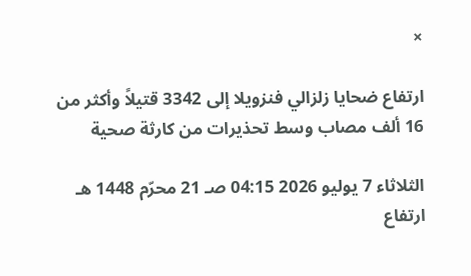×

ارتفاع ضحايا زلزالي فنزويلا إلى 3342 قتيلاً وأكثر من 16 ألف مصاب وسط تحذيرات من كارثة صحية

الثلاثاء 7 يوليو 2026 04:15 صـ 21 محرّم 1448 هـ
ارتفاع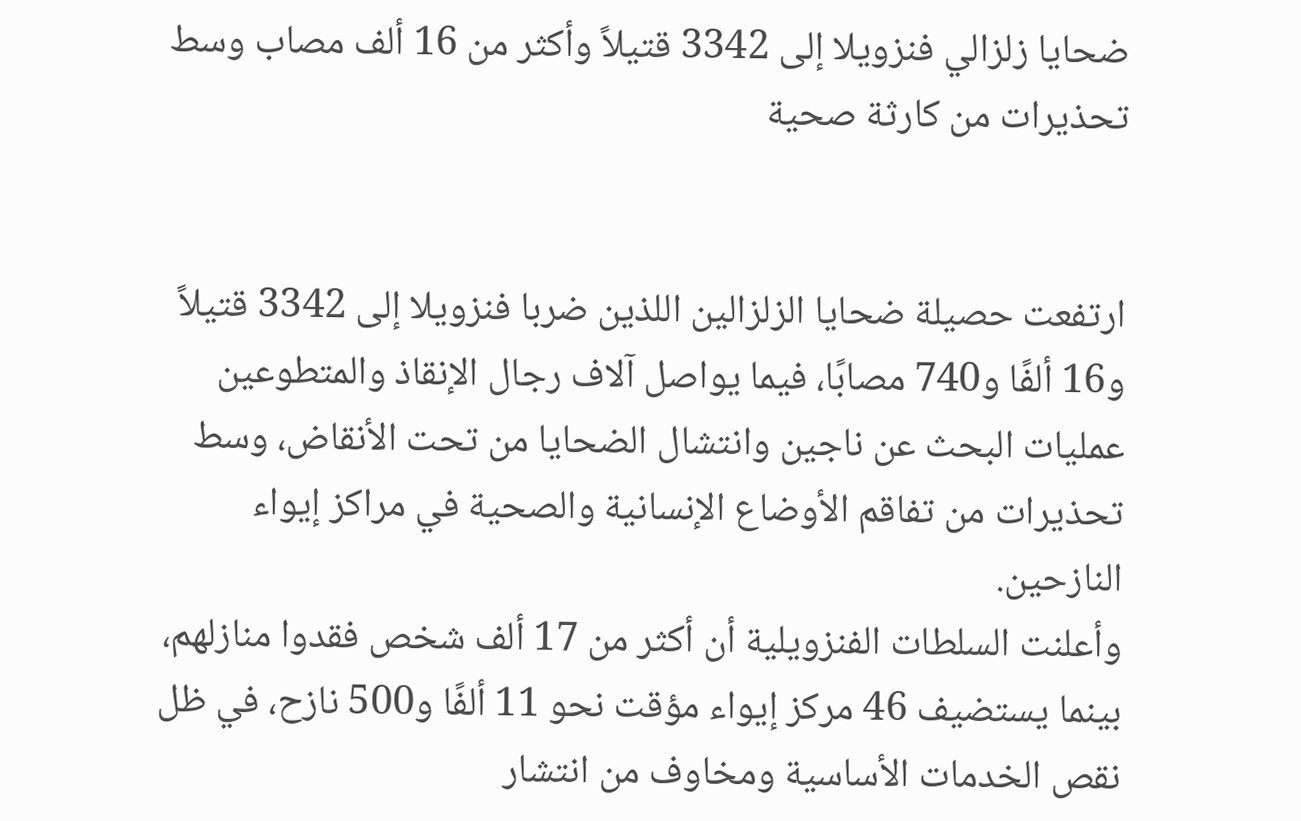ضحايا زلزالي فنزويلا إلى 3342 قتيلاً وأكثر من 16 ألف مصاب وسط تحذيرات من كارثة صحية


ارتفعت حصيلة ضحايا الزلزالين اللذين ضربا فنزويلا إلى 3342 قتيلاً و16 ألفًا و740 مصابًا، فيما يواصل آلاف رجال الإنقاذ والمتطوعين عمليات البحث عن ناجين وانتشال الضحايا من تحت الأنقاض، وسط تحذيرات من تفاقم الأوضاع الإنسانية والصحية في مراكز إيواء النازحين.
وأعلنت السلطات الفنزويلية أن أكثر من 17 ألف شخص فقدوا منازلهم، بينما يستضيف 46 مركز إيواء مؤقت نحو 11 ألفًا و500 نازح، في ظل نقص الخدمات الأساسية ومخاوف من انتشار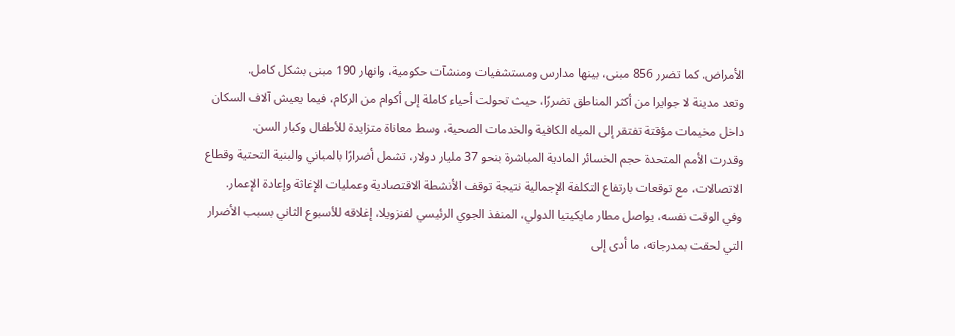الأمراض. كما تضرر 856 مبنى، بينها مدارس ومستشفيات ومنشآت حكومية، وانهار 190 مبنى بشكل كامل.
وتعد مدينة لا جوايرا من أكثر المناطق تضررًا، حيث تحولت أحياء كاملة إلى أكوام من الركام، فيما يعيش آلاف السكان داخل مخيمات مؤقتة تفتقر إلى المياه الكافية والخدمات الصحية، وسط معاناة متزايدة للأطفال وكبار السن.
وقدرت الأمم المتحدة حجم الخسائر المادية المباشرة بنحو 37 مليار دولار، تشمل أضرارًا بالمباني والبنية التحتية وقطاع الاتصالات، مع توقعات بارتفاع التكلفة الإجمالية نتيجة توقف الأنشطة الاقتصادية وعمليات الإغاثة وإعادة الإعمار.
وفي الوقت نفسه، يواصل مطار مايكيتيا الدولي، المنفذ الجوي الرئيسي لفنزويلا، إغلاقه للأسبوع الثاني بسبب الأضرار التي لحقت بمدرجاته، ما أدى إلى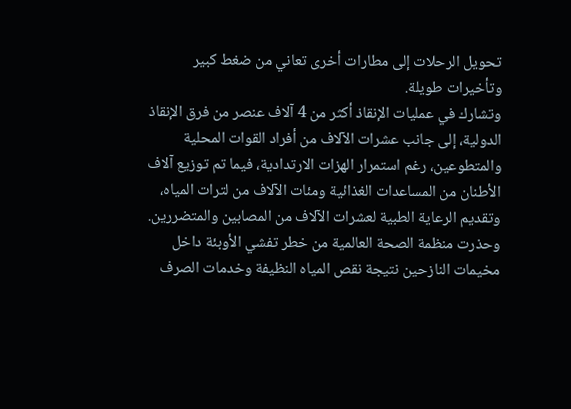تحويل الرحلات إلى مطارات أخرى تعاني من ضغط كبير وتأخيرات طويلة.
وتشارك في عمليات الإنقاذ أكثر من 4 آلاف عنصر من فرق الإنقاذ الدولية، إلى جانب عشرات الآلاف من أفراد القوات المحلية والمتطوعين، رغم استمرار الهزات الارتدادية، فيما تم توزيع آلاف الأطنان من المساعدات الغذائية ومئات الآلاف من لترات المياه، وتقديم الرعاية الطبية لعشرات الآلاف من المصابين والمتضررين.
وحذرت منظمة الصحة العالمية من خطر تفشي الأوبئة داخل مخيمات النازحين نتيجة نقص المياه النظيفة وخدمات الصرف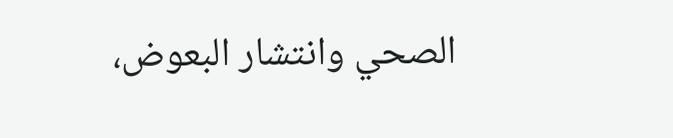الصحي وانتشار البعوض،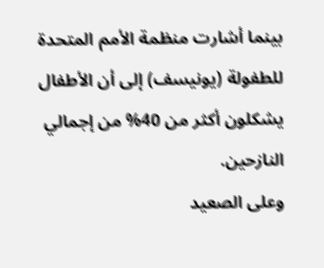بينما أشارت منظمة الأمم المتحدة للطفولة (يونيسف) إلى أن الأطفال يشكلون أكثر من 40% من إجمالي النازحين.
وعلى الصعيد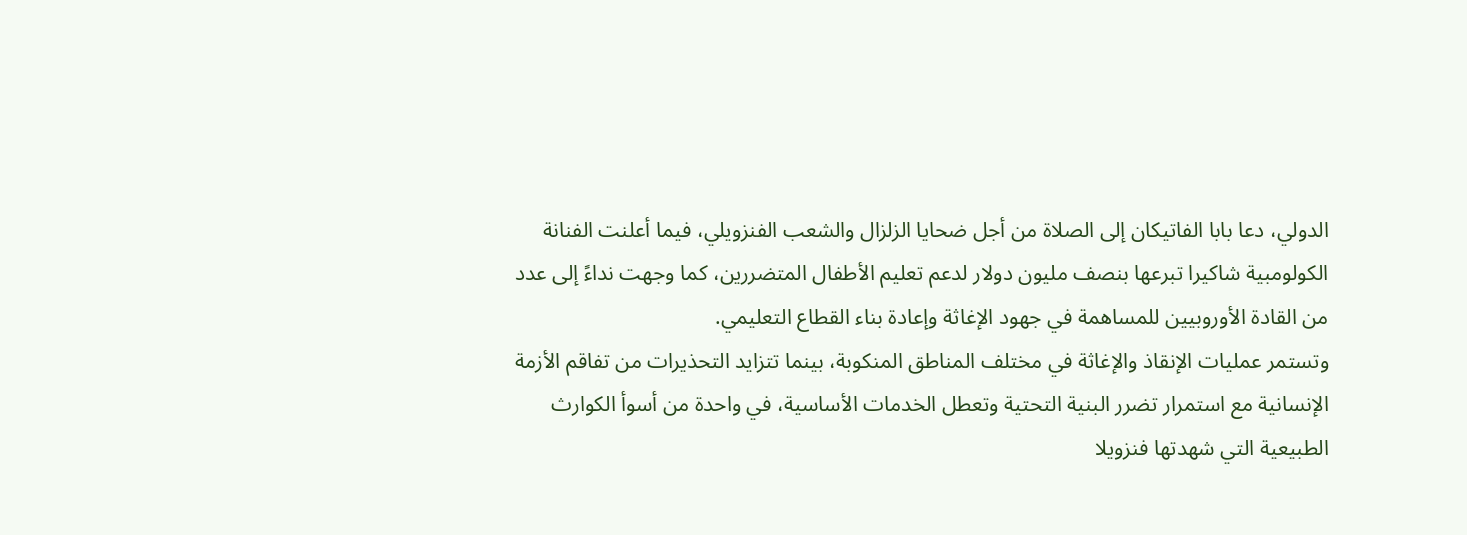الدولي، دعا بابا الفاتيكان إلى الصلاة من أجل ضحايا الزلزال والشعب الفنزويلي، فيما أعلنت الفنانة الكولومبية شاكيرا تبرعها بنصف مليون دولار لدعم تعليم الأطفال المتضررين، كما وجهت نداءً إلى عدد من القادة الأوروبيين للمساهمة في جهود الإغاثة وإعادة بناء القطاع التعليمي.
وتستمر عمليات الإنقاذ والإغاثة في مختلف المناطق المنكوبة، بينما تتزايد التحذيرات من تفاقم الأزمة الإنسانية مع استمرار تضرر البنية التحتية وتعطل الخدمات الأساسية، في واحدة من أسوأ الكوارث الطبيعية التي شهدتها فنزويلا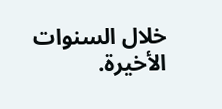خلال السنوات الأخيرة.